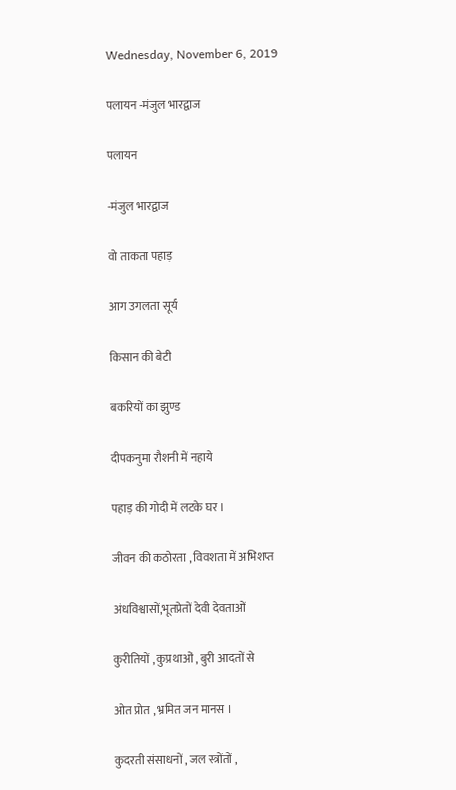Wednesday, November 6, 2019

पलायन -मंजुल भारद्वाज

पलायन

-मंजुल भारद्वाज

वो ताकता पहाड़

आग उगलता सूर्य

किसान की बेटी

बकरियों का झुण्ड

दीपकनुमा रौशनी में नहाये

पहाड़ की गोदी में लटके घर ।

जीवन की कठोरता , विवशता में अभिशप्त

अंधविश्वासों,भूतप्रेतों देवी देवताओं

कुरीतियों , कुप्रथाओं , बुरी आदतों से

ओत प्रोत , भ्रमित जन मानस ।

कुदरती संसाधनों , जल स्त्रोंतों ,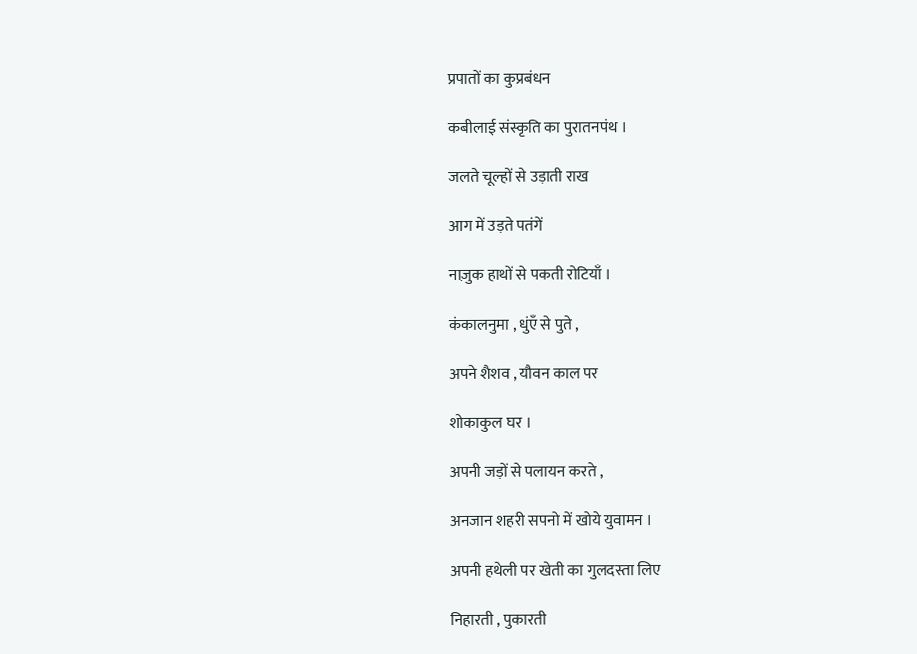प्रपातों का कुप्रबंधन

कबीलाई संस्कृति का पुरातनपंथ ।

जलते चूल्हों से उड़ाती राख

आग में उड़ते पतंगें

नाज़ुक हाथों से पकती रोटियाँ ।

कंकालनुमा , धुंएँ से पुते ,

अपने शैशव , यौवन काल पर

शोकाकुल घर ।

अपनी जड़ों से पलायन करते ,

अनजान शहरी सपनो में खोये युवामन ।

अपनी हथेली पर खेती का गुलदस्ता लिए

निहारती , पुकारती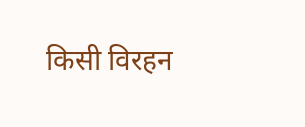किसी विरहन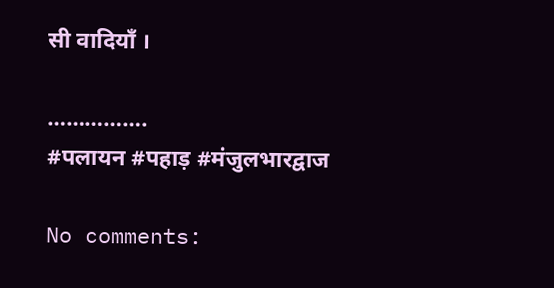सी वादियाँ ।

…………….
#पलायन #पहाड़ #मंजुलभारद्वाज

No comments: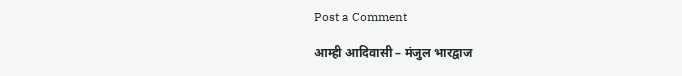Post a Comment

आम्ही आदिवासी – मंजुल भारद्वाज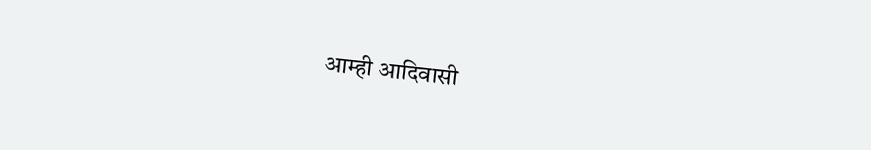आम्ही आदिवासी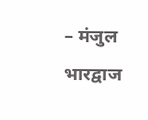– मंजुल भारद्वाज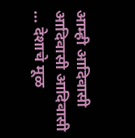आम्ही आदिवासी आदिवासी आदिवासी … देशाचे मूळ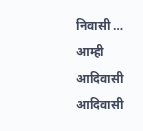निवासी … आम्ही आदिवासी आदिवासी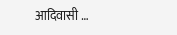आदिवासी …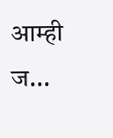आम्ही ज...